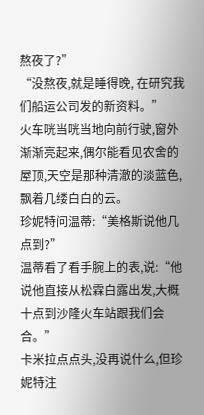熬夜了?”
“没熬夜,就是睡得晚, 在研究我们船运公司发的新资料。”
火车咣当咣当地向前行驶,窗外渐渐亮起来,偶尔能看见农舍的屋顶,天空是那种清澈的淡蓝色,飘着几缕白白的云。
珍妮特问温蒂:“美格斯说他几点到?”
温蒂看了看手腕上的表,说:“他说他直接从松霖白露出发,大概十点到沙隆火车站跟我们会合。”
卡米拉点点头,没再说什么,但珍妮特注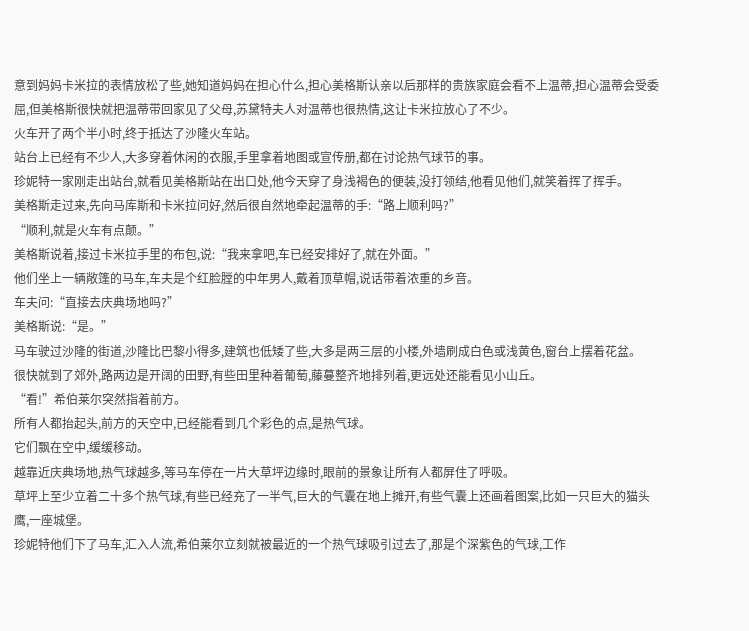意到妈妈卡米拉的表情放松了些,她知道妈妈在担心什么,担心美格斯认亲以后那样的贵族家庭会看不上温蒂,担心温蒂会受委屈,但美格斯很快就把温蒂带回家见了父母,苏黛特夫人对温蒂也很热情,这让卡米拉放心了不少。
火车开了两个半小时,终于抵达了沙隆火车站。
站台上已经有不少人,大多穿着休闲的衣服,手里拿着地图或宣传册,都在讨论热气球节的事。
珍妮特一家刚走出站台,就看见美格斯站在出口处,他今天穿了身浅褐色的便装,没打领结,他看见他们,就笑着挥了挥手。
美格斯走过来,先向马库斯和卡米拉问好,然后很自然地牵起温蒂的手:“路上顺利吗?”
“顺利,就是火车有点颠。”
美格斯说着,接过卡米拉手里的布包,说:“我来拿吧,车已经安排好了,就在外面。”
他们坐上一辆敞篷的马车,车夫是个红脸膛的中年男人,戴着顶草帽,说话带着浓重的乡音。
车夫问:“直接去庆典场地吗?”
美格斯说:“是。”
马车驶过沙隆的街道,沙隆比巴黎小得多,建筑也低矮了些,大多是两三层的小楼,外墙刷成白色或浅黄色,窗台上摆着花盆。
很快就到了郊外,路两边是开阔的田野,有些田里种着葡萄,藤蔓整齐地排列着,更远处还能看见小山丘。
“看!”希伯莱尔突然指着前方。
所有人都抬起头,前方的天空中,已经能看到几个彩色的点,是热气球。
它们飘在空中,缓缓移动。
越靠近庆典场地,热气球越多,等马车停在一片大草坪边缘时,眼前的景象让所有人都屏住了呼吸。
草坪上至少立着二十多个热气球,有些已经充了一半气,巨大的气囊在地上摊开,有些气囊上还画着图案,比如一只巨大的猫头鹰,一座城堡。
珍妮特他们下了马车,汇入人流,希伯莱尔立刻就被最近的一个热气球吸引过去了,那是个深紫色的气球,工作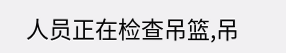人员正在检查吊篮,吊